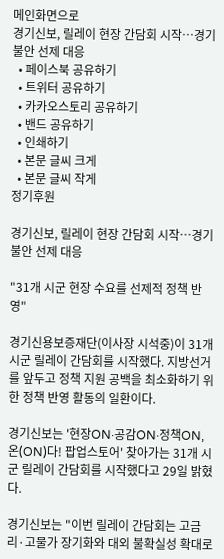메인화면으로
경기신보, 릴레이 현장 간담회 시작…경기 불안 선제 대응
  • 페이스북 공유하기
  • 트위터 공유하기
  • 카카오스토리 공유하기
  • 밴드 공유하기
  • 인쇄하기
  • 본문 글씨 크게
  • 본문 글씨 작게
정기후원

경기신보, 릴레이 현장 간담회 시작…경기 불안 선제 대응

"31개 시군 현장 수요를 선제적 정책 반영"

경기신용보증재단(이사장 시석중)이 31개 시군 릴레이 간담회를 시작했다. 지방선거를 앞두고 정책 지원 공백을 최소화하기 위한 정책 반영 활동의 일환이다.

경기신보는 '현장ON·공감ON·정책ON, 온(ON)다! 팝업스토어' 찾아가는 31개 시군 릴레이 간담회를 시작했다고 29일 밝혔다.

경기신보는 "이번 릴레이 간담회는 고금리·고물가 장기화와 대외 불확실성 확대로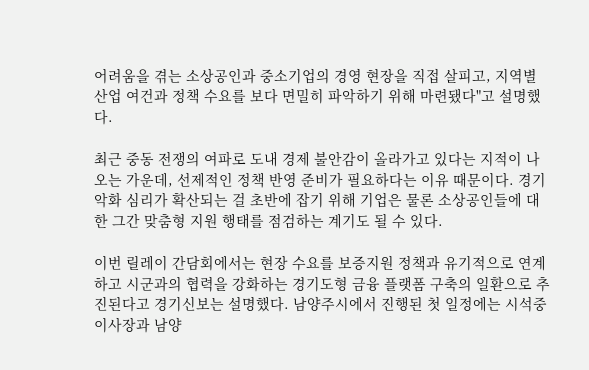어려움을 겪는 소상공인과 중소기업의 경영 현장을 직접 살피고, 지역별 산업 여건과 정책 수요를 보다 면밀히 파악하기 위해 마련됐다"고 설명했다.

최근 중동 전쟁의 여파로 도내 경제 불안감이 올라가고 있다는 지적이 나오는 가운데, 선제적인 정책 반영 준비가 필요하다는 이유 때문이다. 경기 악화 심리가 확산되는 걸 초반에 잡기 위해 기업은 물론 소상공인들에 대한 그간 맞춤형 지원 행태를 점검하는 계기도 될 수 있다.

이번 릴레이 간담회에서는 현장 수요를 보증지원 정책과 유기적으로 연계하고 시군과의 협력을 강화하는 경기도형 금융 플랫폼 구축의 일환으로 추진된다고 경기신보는 설명했다. 남양주시에서 진행된 첫 일정에는 시석중 이사장과 남양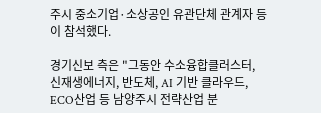주시 중소기업·소상공인 유관단체 관계자 등이 참석했다.

경기신보 측은 "그동안 수소융합클러스터, 신재생에너지, 반도체, AI 기반 클라우드, ECO산업 등 남양주시 전략산업 분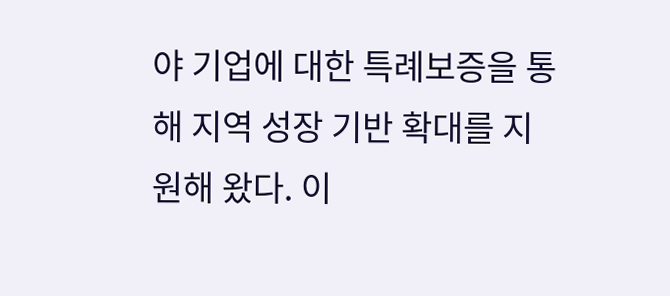야 기업에 대한 특례보증을 통해 지역 성장 기반 확대를 지원해 왔다. 이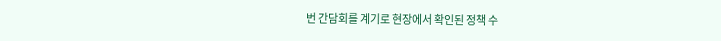번 간담회를 계기로 현장에서 확인된 정책 수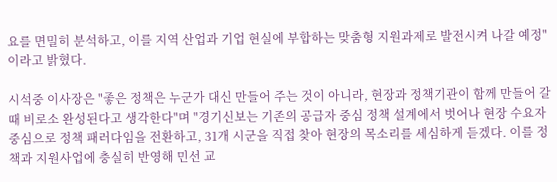요를 면밀히 분석하고, 이를 지역 산업과 기업 현실에 부합하는 맞춤형 지원과제로 발전시켜 나갈 예정"이라고 밝혔다.

시석중 이사장은 "좋은 정책은 누군가 대신 만들어 주는 것이 아니라, 현장과 정책기관이 함께 만들어 갈 때 비로소 완성된다고 생각한다"며 "경기신보는 기존의 공급자 중심 정책 설계에서 벗어나 현장 수요자 중심으로 정책 패러다임을 전환하고, 31개 시군을 직접 찾아 현장의 목소리를 세심하게 듣겠다. 이를 정책과 지원사업에 충실히 반영해 민선 교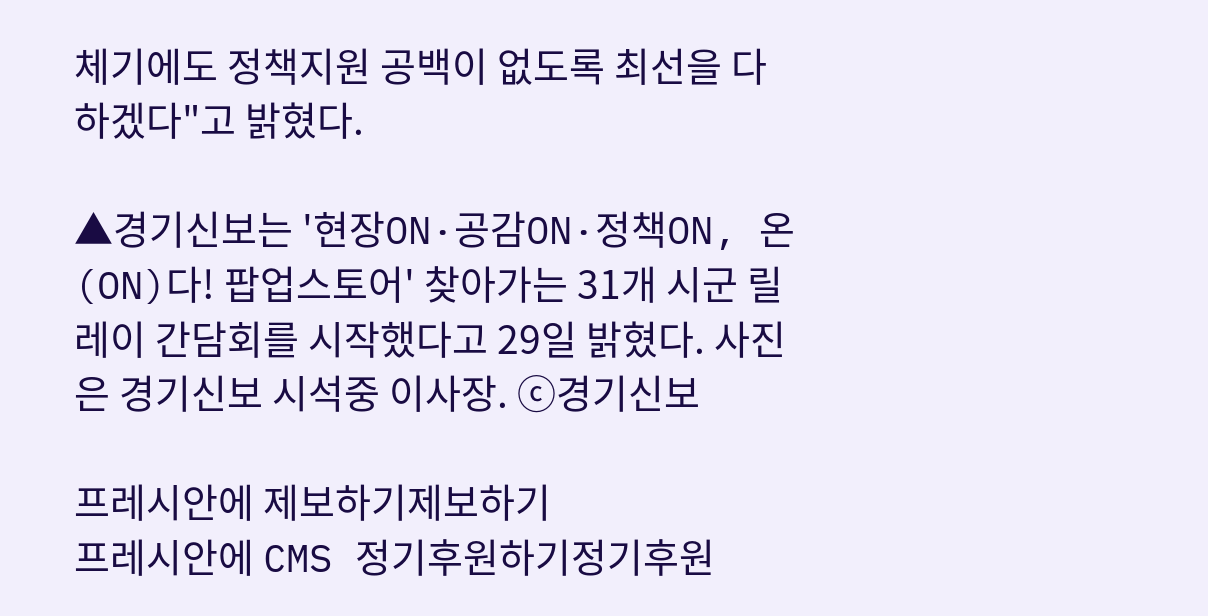체기에도 정책지원 공백이 없도록 최선을 다하겠다"고 밝혔다.

▲경기신보는 '현장ON·공감ON·정책ON, 온(ON)다! 팝업스토어' 찾아가는 31개 시군 릴레이 간담회를 시작했다고 29일 밝혔다. 사진은 경기신보 시석중 이사장. ⓒ경기신보

프레시안에 제보하기제보하기
프레시안에 CMS 정기후원하기정기후원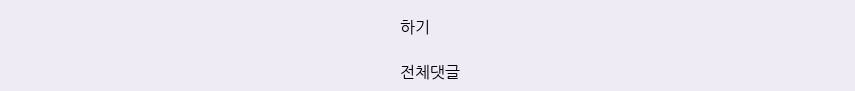하기

전체댓글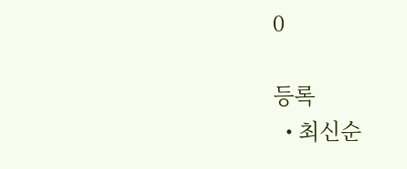0

등록
  • 최신순